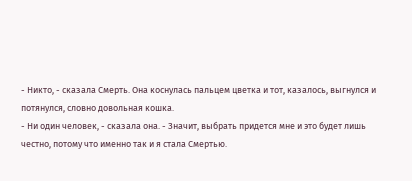- Никто, - сказала Смерть. Она коснулась пальцем цветка и тот, казалось, выгнулся и потянулся, словно довольная кошка.
- Ни один человек, - сказала она. - Значит, выбрать придется мне и это будет лишь честно, потому что именно так и я стала Смертью.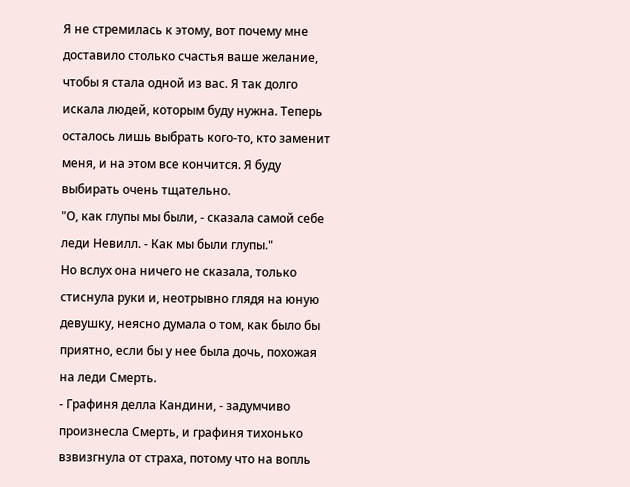Я не стремилась к этому, вот почему мне доставило столько счастья ваше желание, чтобы я стала одной из вас. Я так долго искала людей, которым буду нужна. Теперь осталось лишь выбрать кого-то, кто заменит меня, и на этом все кончится. Я буду выбирать очень тщательно.
"О, как глупы мы были, - сказала самой себе леди Невилл. - Как мы были глупы."
Но вслух она ничего не сказала, только стиснула руки и, неотрывно глядя на юную девушку, неясно думала о том, как было бы приятно, если бы у нее была дочь, похожая на леди Смерть.
- Графиня делла Кандини, - задумчиво произнесла Смерть, и графиня тихонько взвизгнула от страха, потому что на вопль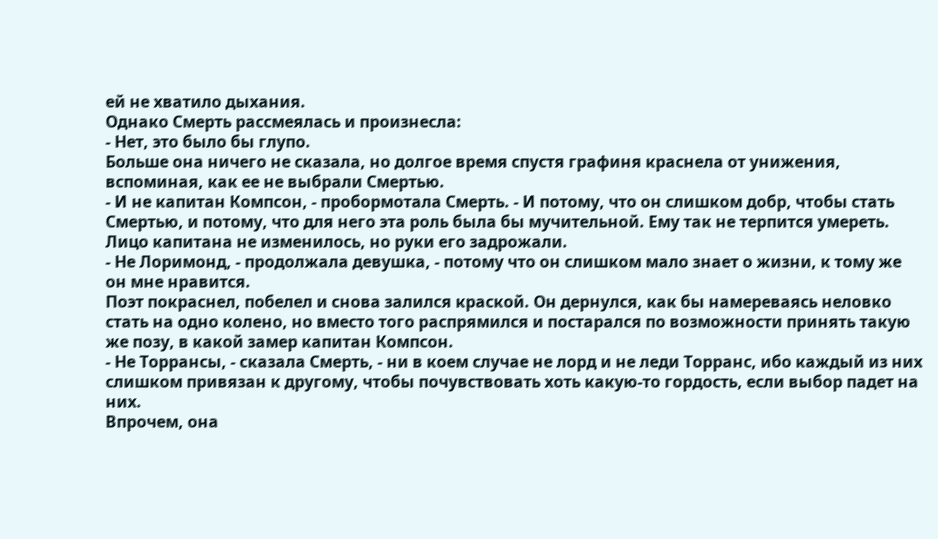ей не хватило дыхания.
Однако Смерть рассмеялась и произнесла:
- Нет, это было бы глупо.
Больше она ничего не сказала, но долгое время спустя графиня краснела от унижения, вспоминая, как ее не выбрали Смертью.
- И не капитан Компсон, - пробормотала Смерть. - И потому, что он слишком добр, чтобы стать Смертью, и потому, что для него эта роль была бы мучительной. Ему так не терпится умереть.
Лицо капитана не изменилось, но руки его задрожали.
- Не Лоримонд, - продолжала девушка, - потому что он слишком мало знает о жизни, к тому же он мне нравится.
Поэт покраснел, побелел и снова залился краской. Он дернулся, как бы намереваясь неловко стать на одно колено, но вместо того распрямился и постарался по возможности принять такую же позу, в какой замер капитан Компсон.
- Не Торрансы, - сказала Смерть, - ни в коем случае не лорд и не леди Торранс, ибо каждый из них слишком привязан к другому, чтобы почувствовать хоть какую-то гордость, если выбор падет на них.
Впрочем, она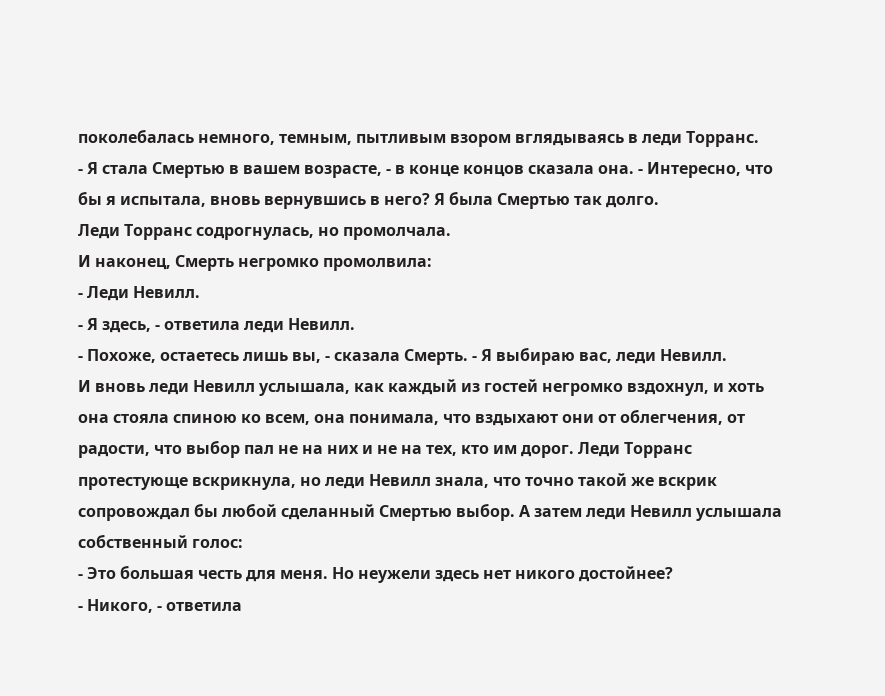поколебалась немного, темным, пытливым взором вглядываясь в леди Торранс.
- Я стала Смертью в вашем возрасте, - в конце концов сказала она. - Интересно, что бы я испытала, вновь вернувшись в него? Я была Смертью так долго.
Леди Торранс содрогнулась, но промолчала.
И наконец, Смерть негромко промолвила:
- Леди Невилл.
- Я здесь, - ответила леди Невилл.
- Похоже, остаетесь лишь вы, - сказала Смерть. - Я выбираю вас, леди Невилл.
И вновь леди Невилл услышала, как каждый из гостей негромко вздохнул, и хоть она стояла спиною ко всем, она понимала, что вздыхают они от облегчения, от радости, что выбор пал не на них и не на тех, кто им дорог. Леди Торранс протестующе вскрикнула, но леди Невилл знала, что точно такой же вскрик сопровождал бы любой сделанный Смертью выбор. А затем леди Невилл услышала собственный голос:
- Это большая честь для меня. Но неужели здесь нет никого достойнее?
- Никого, - ответила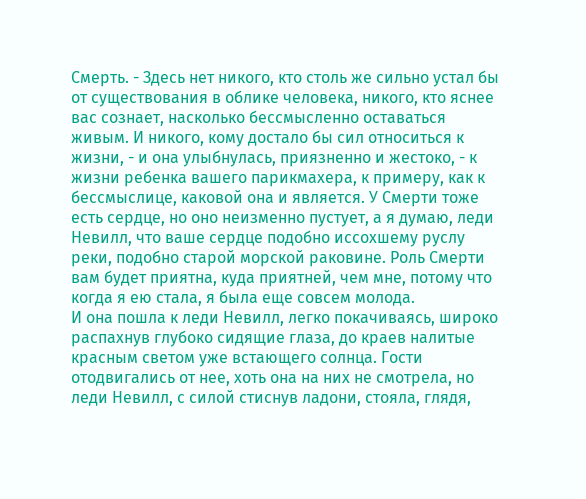Смерть. - Здесь нет никого, кто столь же сильно устал бы от существования в облике человека, никого, кто яснее вас сознает, насколько бессмысленно оставаться живым. И никого, кому достало бы сил относиться к жизни, - и она улыбнулась, приязненно и жестоко, - к жизни ребенка вашего парикмахера, к примеру, как к бессмыслице, каковой она и является. У Смерти тоже есть сердце, но оно неизменно пустует, а я думаю, леди Невилл, что ваше сердце подобно иссохшему руслу реки, подобно старой морской раковине. Роль Смерти вам будет приятна, куда приятней, чем мне, потому что когда я ею стала, я была еще совсем молода.
И она пошла к леди Невилл, легко покачиваясь, широко распахнув глубоко сидящие глаза, до краев налитые красным светом уже встающего солнца. Гости отодвигались от нее, хоть она на них не смотрела, но леди Невилл, с силой стиснув ладони, стояла, глядя,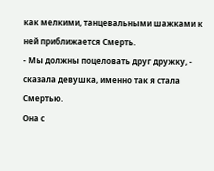как мелкими, танцевальными шажками к ней приближается Смерть.
- Мы должны поцеловать друг дружку, - сказала девушка, именно так я стала Смертью.
Она с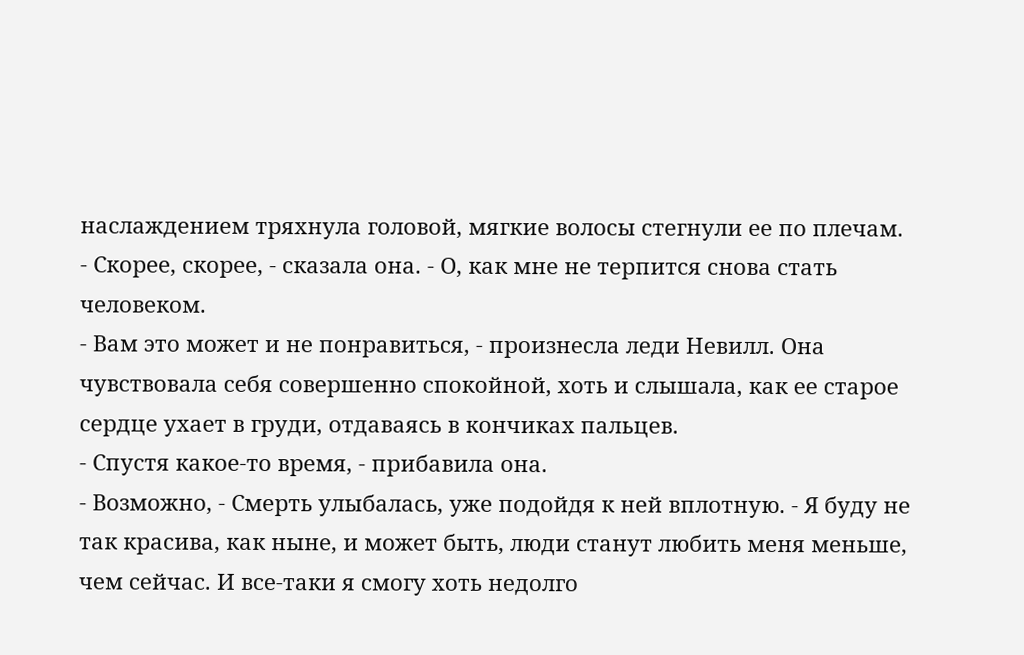наслаждением тряхнула головой, мягкие волосы стегнули ее по плечам.
- Скорее, скорее, - сказала она. - О, как мне не терпится снова стать человеком.
- Вам это может и не понравиться, - произнесла леди Невилл. Она чувствовала себя совершенно спокойной, хоть и слышала, как ее старое сердце ухает в груди, отдаваясь в кончиках пальцев.
- Спустя какое-то время, - прибавила она.
- Возможно, - Смерть улыбалась, уже подойдя к ней вплотную. - Я буду не так красива, как ныне, и может быть, люди станут любить меня меньше, чем сейчас. И все-таки я смогу хоть недолго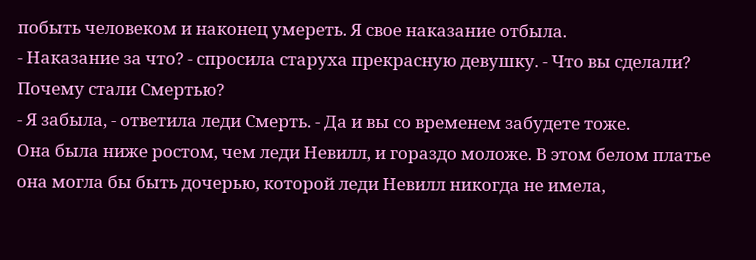побыть человеком и наконец умереть. Я свое наказание отбыла.
- Наказание за что? - спросила старуха прекрасную девушку. - Что вы сделали? Почему стали Смертью?
- Я забыла, - ответила леди Смерть. - Да и вы со временем забудете тоже.
Она была ниже ростом, чем леди Невилл, и гораздо моложе. В этом белом платье она могла бы быть дочерью, которой леди Невилл никогда не имела,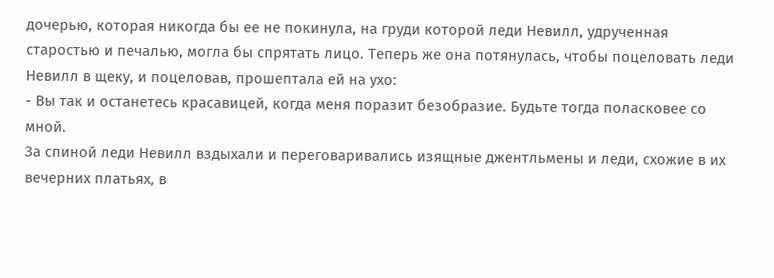дочерью, которая никогда бы ее не покинула, на груди которой леди Невилл, удрученная старостью и печалью, могла бы спрятать лицо. Теперь же она потянулась, чтобы поцеловать леди Невилл в щеку, и поцеловав, прошептала ей на ухо:
- Вы так и останетесь красавицей, когда меня поразит безобразие. Будьте тогда поласковее со мной.
За спиной леди Невилл вздыхали и переговаривались изящные джентльмены и леди, схожие в их вечерних платьях, в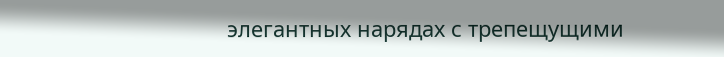элегантных нарядах с трепещущими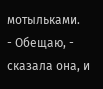мотыльками.
- Обещаю, - сказала она, и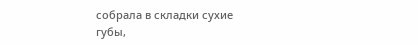собрала в складки сухие губы,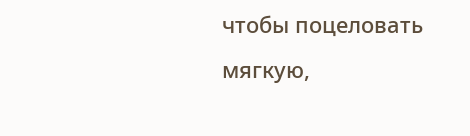чтобы поцеловать мягкую,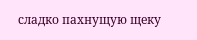сладко пахнущую щеку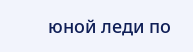юной леди по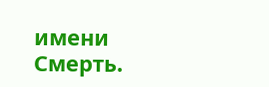имени Смерть.